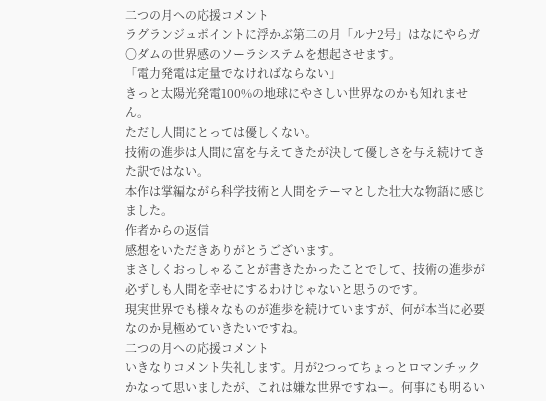二つの月への応援コメント
ラグランジュポイントに浮かぶ第二の月「ルナ2号」はなにやらガ〇ダムの世界感のソーラシステムを想起させます。
「電力発電は定量でなければならない」
きっと太陽光発電100%の地球にやさしい世界なのかも知れません。
ただし人間にとっては優しくない。
技術の進歩は人間に富を与えてきたが決して優しさを与え続けてきた訳ではない。
本作は掌編ながら科学技術と人間をテーマとした壮大な物語に感じました。
作者からの返信
感想をいただきありがとうございます。
まさしくおっしゃることが書きたかったことでして、技術の進歩が必ずしも人間を幸せにするわけじゃないと思うのです。
現実世界でも様々なものが進歩を続けていますが、何が本当に必要なのか見極めていきたいですね。
二つの月への応援コメント
いきなりコメント失礼します。月が2つってちょっとロマンチックかなって思いましたが、これは嫌な世界ですねー。何事にも明るい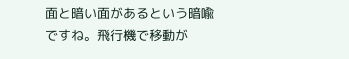面と暗い面があるという暗喩ですね。飛行機で移動が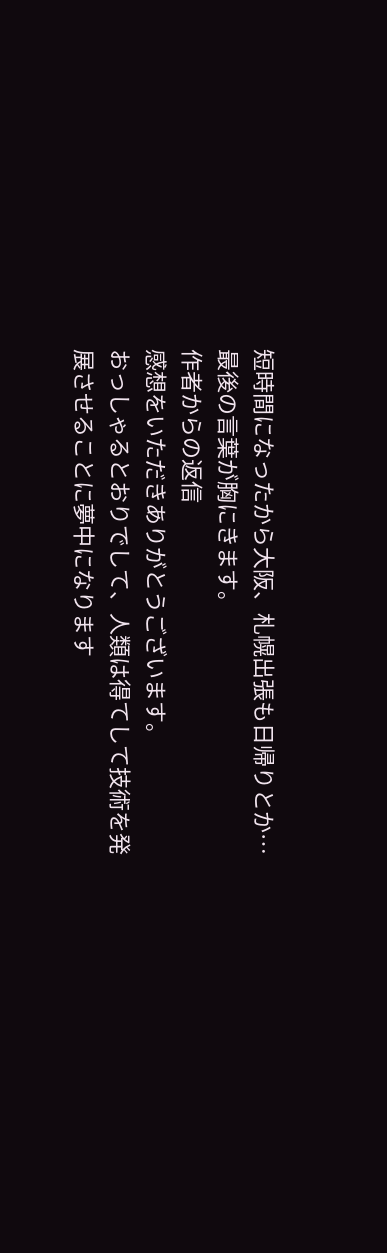短時間になったから大阪、札幌出張も日帰りとか… 最後の言葉が胸にきます。
作者からの返信
感想をいただきありがとうございます。
おっしゃるとおりでして、人類は得てして技術を発展させることに夢中になります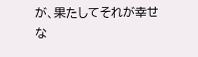が、果たしてそれが幸せな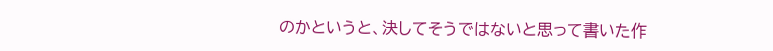のかというと、決してそうではないと思って書いた作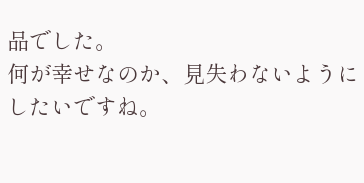品でした。
何が幸せなのか、見失わないようにしたいですね。